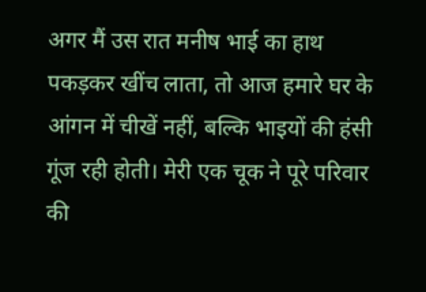अगर मैं उस रात मनीष भाई का हाथ पकड़कर खींच लाता, तो आज हमारे घर के आंगन में चीखें नहीं, बल्कि भाइयों की हंसी गूंज रही होती। मेरी एक चूक ने पूरे परिवार की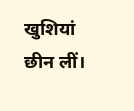खुशियां छीन लीं।